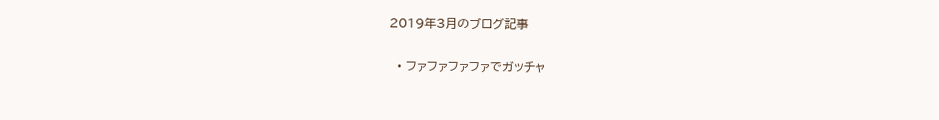2019年3月のブログ記事

  • ファファファファでガッチャ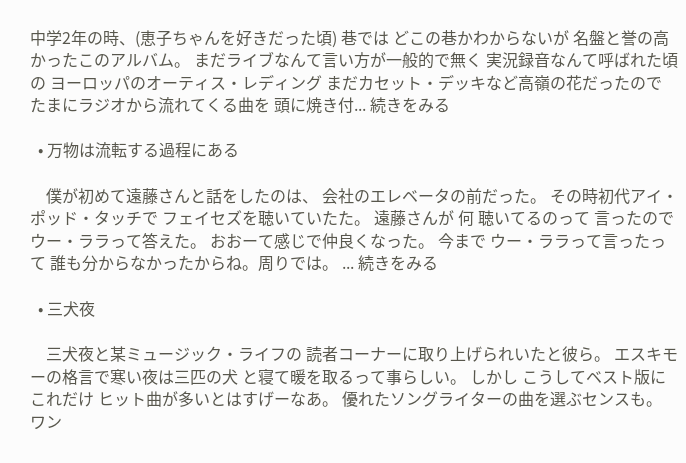中学2年の時、(恵子ちゃんを好きだった頃) 巷では どこの巷かわからないが 名盤と誉の高かったこのアルバム。 まだライブなんて言い方が一般的で無く 実況録音なんて呼ばれた頃の ヨーロッパのオーティス・レディング まだカセット・デッキなど高嶺の花だったので たまにラジオから流れてくる曲を 頭に焼き付... 続きをみる

  • 万物は流転する過程にある

    僕が初めて遠藤さんと話をしたのは、 会社のエレベータの前だった。 その時初代アイ・ポッド・タッチで フェイセズを聴いていたた。 遠藤さんが 何 聴いてるのって 言ったので ウー・ララって答えた。 おおーて感じで仲良くなった。 今まで ウー・ララって言ったって 誰も分からなかったからね。周りでは。 ... 続きをみる

  • 三犬夜

    三犬夜と某ミュージック・ライフの 読者コーナーに取り上げられいたと彼ら。 エスキモーの格言で寒い夜は三匹の犬 と寝て暖を取るって事らしい。 しかし こうしてベスト版にこれだけ ヒット曲が多いとはすげーなあ。 優れたソングライターの曲を選ぶセンスも。 ワン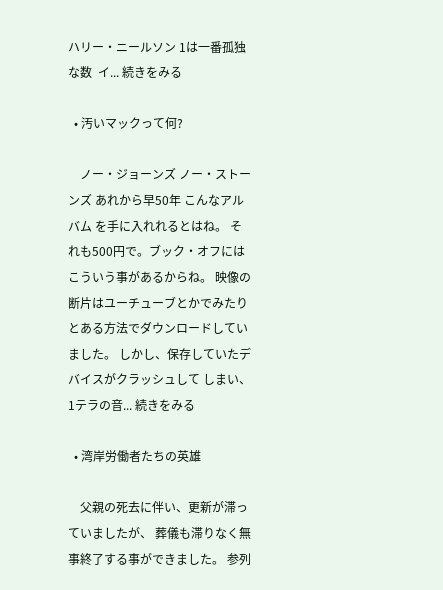ハリー・ニールソン 1は一番孤独な数  イ... 続きをみる

  • 汚いマックって何?

    ノー・ジョーンズ ノー・ストーンズ あれから早50年 こんなアルバム を手に入れれるとはね。 それも500円で。ブック・オフには こういう事があるからね。 映像の断片はユーチューブとかでみたり とある方法でダウンロードしていました。 しかし、保存していたデバイスがクラッシュして しまい、1テラの音... 続きをみる

  • 湾岸労働者たちの英雄

    父親の死去に伴い、更新が滞っていましたが、 葬儀も滞りなく無事終了する事ができました。 参列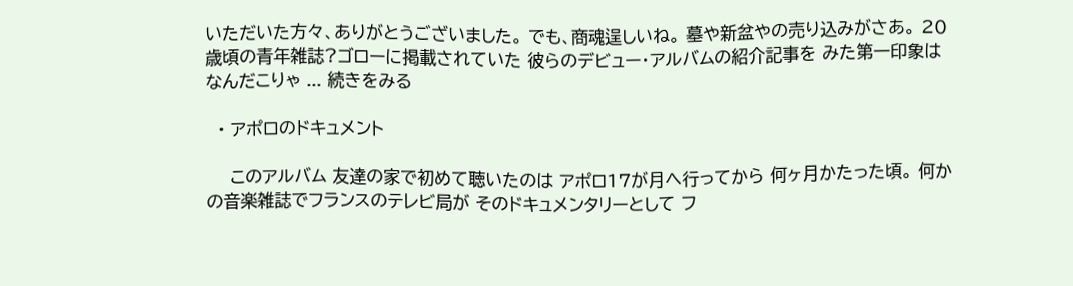いただいた方々、ありがとうございました。 でも、商魂逞しいね。 墓や新盆やの売り込みがさあ。 20歳頃の青年雑誌?ゴローに掲載されていた 彼らのデビュー・アルバムの紹介記事を みた第一印象は なんだこりゃ ... 続きをみる

  • アポロのドキュメント

    このアルバム 友達の家で初めて聴いたのは アポロ17が月へ行ってから 何ヶ月かたった頃。 何かの音楽雑誌でフランスのテレビ局が そのドキュメンタリーとして フ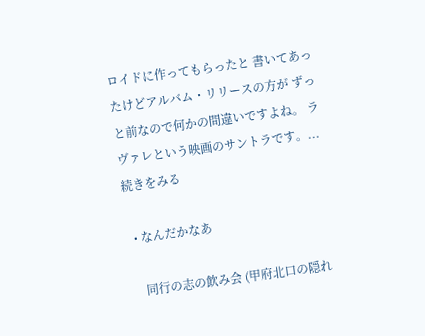ロイドに作ってもらったと 書いてあったけどアルバム・リリースの方が ずっと前なので何かの間違いですよね。 ラヴァレという映画のサントラです。... 続きをみる

  • なんだかなあ

    同行の志の飲み会 (甲府北口の隠れ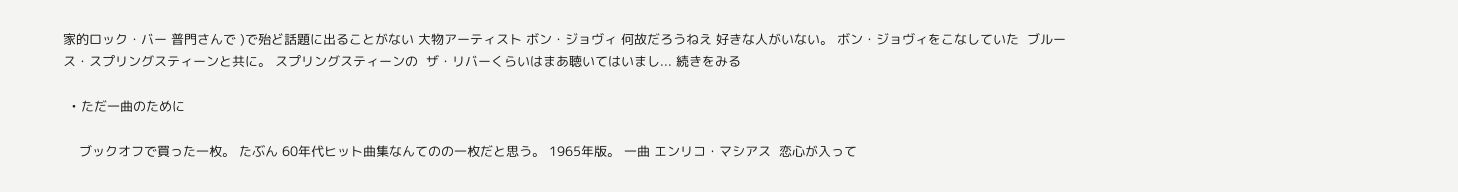家的ロック・バー 普門さんで )で殆ど話題に出ることがない 大物アーティスト ボン・ジョヴィ 何故だろうねえ 好きな人がいない。 ボン・ジョヴィをこなしていた  ブルース・スプリングスティーンと共に。 スプリングスティーンの  ザ・リバーくらいはまあ聴いてはいまし... 続きをみる

  • ただ一曲のために

    ブックオフで買った一枚。 たぶん 60年代ヒット曲集なんてのの一枚だと思う。 1965年版。 一曲 エンリコ・マシアス  恋心が入って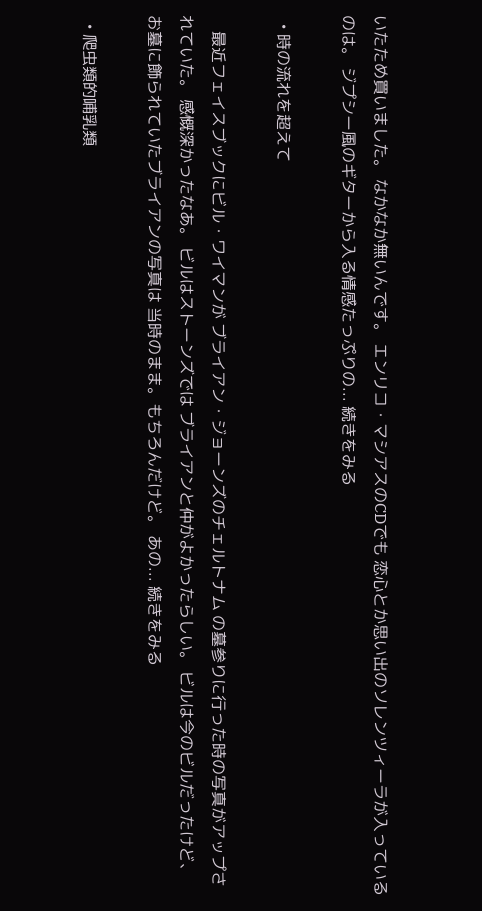いたため買いました。 なかなか無いんです。 エンリコ・マシアスのCDでも 恋心とか思い出のソレンツィーラが入っているのは。 ジプシー風のギターから入る情感たっぷりの... 続きをみる

  • 時の流れを超えて

    最近フェイスブックにビル・ワイマンが ブライアン・ジョーンズのチェルトナム の墓参りに行った時の写真がアップされていた。 感慨深かったなあ。 ビルはストーンズでは ブライアンと仲がよかったらしい。 ビルは今のビルだったけど、 お墓に飾られていたブライアンの写真は 当時のまま。もちろんだけど。 あの... 続きをみる

  • 爬虫類的哺乳類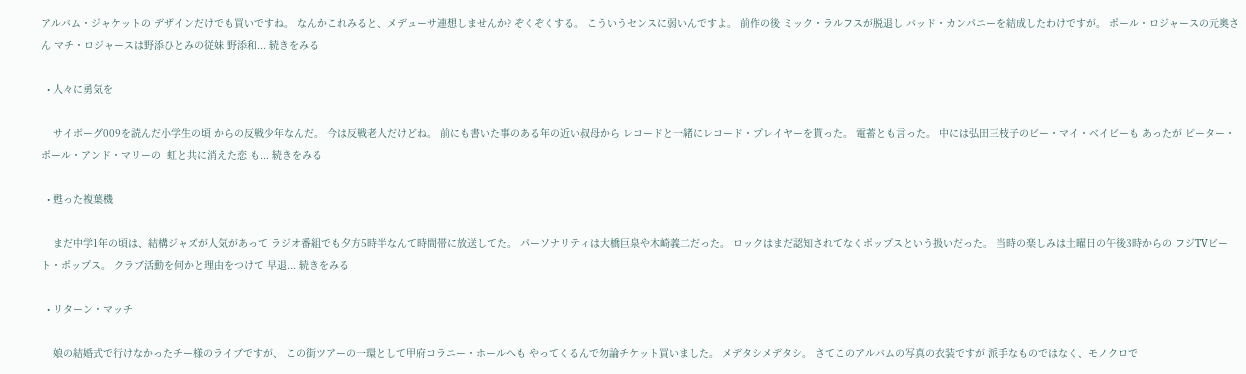アルバム・ジャケットの デザインだけでも買いですね。 なんかこれみると、メデューサ連想しませんか? ぞくぞくする。 こういうセンスに弱いんですよ。 前作の後 ミック・ラルフスが脱退し バッド・カンパニーを結成したわけですが。 ポール・ロジャースの元奥さん マチ・ロジャースは野添ひとみの従妹 野添和... 続きをみる

  • 人々に勇気を

    サイボーグ009を読んだ小学生の頃 からの反戦少年なんだ。 今は反戦老人だけどね。 前にも書いた事のある年の近い叔母から レコードと一緒にレコード・プレイヤーを貰った。 電蓄とも言った。 中には弘田三枝子のビー・マイ・ベイビーも あったが ピーター・ポール・アンド・マリーの  虹と共に消えた恋 も... 続きをみる

  • 甦った複葉機

    まだ中学1年の頃は、結構ジャズが人気があって ラジオ番組でも夕方5時半なんて時間帯に放送してた。 パーソナリティは大橋巨泉や木崎義二だった。 ロックはまだ認知されてなくポップスという扱いだった。 当時の楽しみは土曜日の午後3時からの フジTVビート・ポップス。 クラブ活動を何かと理由をつけて 早退... 続きをみる

  • リターン・マッチ

    娘の結婚式で行けなかったチー様のライブですが、 この街ツアーの一環として甲府コラニー・ホールへも やってくるんで勿論チケット買いました。 メデタシメデタシ。 さてこのアルバムの写真の衣装ですが 派手なものではなく、モノクロで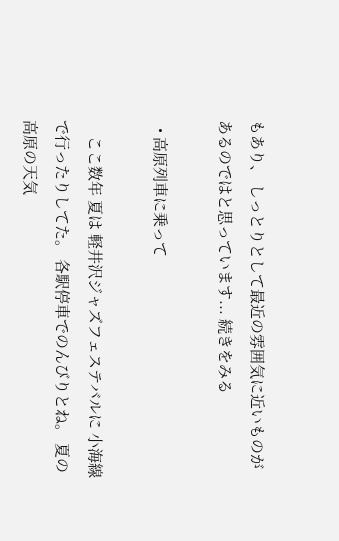もあり、 しっとりとして最近の雰囲気に近いものが あるのではと思っています... 続きをみる

  • 高原列車に乗って

    ここ数年 夏は 軽井沢ジャズフェステバルに 小海線で行ったりしてた。 各駅停車でのんびりとね。 夏の高原の天気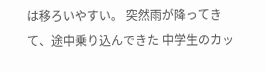は移ろいやすい。 突然雨が降ってきて、途中乗り込んできた 中学生のカッ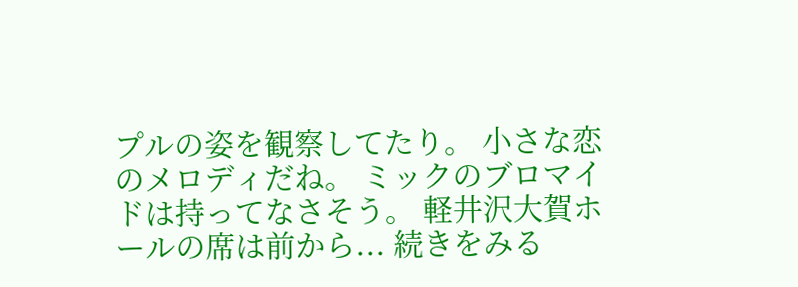プルの姿を観察してたり。 小さな恋のメロディだね。 ミックのブロマイドは持ってなさそう。 軽井沢大賀ホールの席は前から... 続きをみる